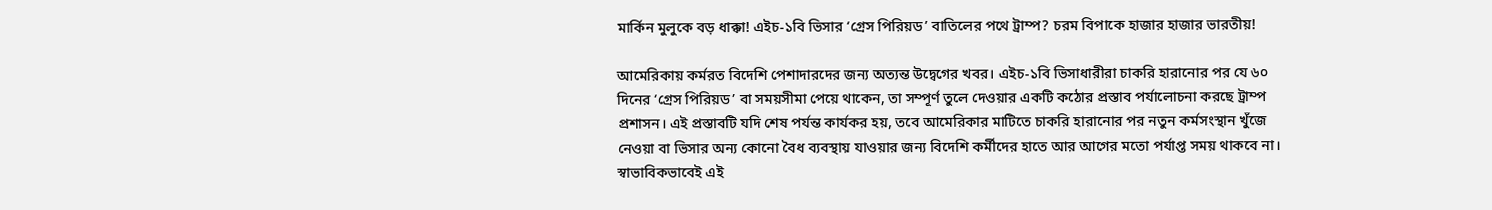মার্কিন মুলুকে বড় ধাক্কা! এইচ-১বি ভিসার ‘গ্রেস পিরিয়ড’ বাতিলের পথে ট্রাম্প? চরম বিপাকে হাজার হাজার ভারতীয়!

আমেরিকায় কর্মরত বিদেশি পেশাদারদের জন্য অত্যন্ত উদ্বেগের খবর। এইচ-১বি ভিসাধারীরা চাকরি হারানোর পর যে ৬০ দিনের ‘গ্রেস পিরিয়ড’ বা সময়সীমা পেয়ে থাকেন, তা সম্পূর্ণ তুলে দেওয়ার একটি কঠোর প্রস্তাব পর্যালোচনা করছে ট্রাম্প প্রশাসন। এই প্রস্তাবটি যদি শেষ পর্যন্ত কার্যকর হয়, তবে আমেরিকার মাটিতে চাকরি হারানোর পর নতুন কর্মসংস্থান খুঁজে নেওয়া বা ভিসার অন্য কোনো বৈধ ব্যবস্থায় যাওয়ার জন্য বিদেশি কর্মীদের হাতে আর আগের মতো পর্যাপ্ত সময় থাকবে না। স্বাভাবিকভাবেই এই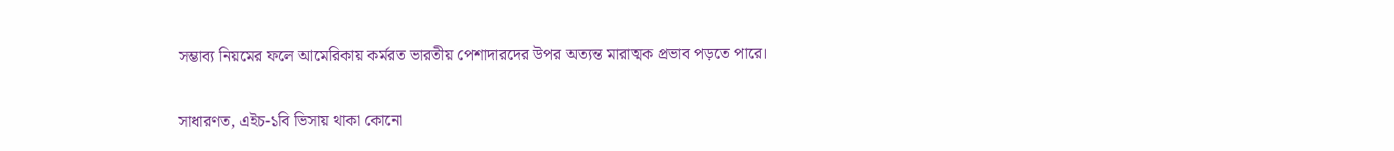সম্ভাব্য নিয়মের ফলে আমেরিকায় কর্মরত ভারতীয় পেশাদারদের উপর অত্যন্ত মারাত্মক প্রভাব পড়তে পারে।

সাধারণত, এইচ-১বি ভিসায় থাকা কোনো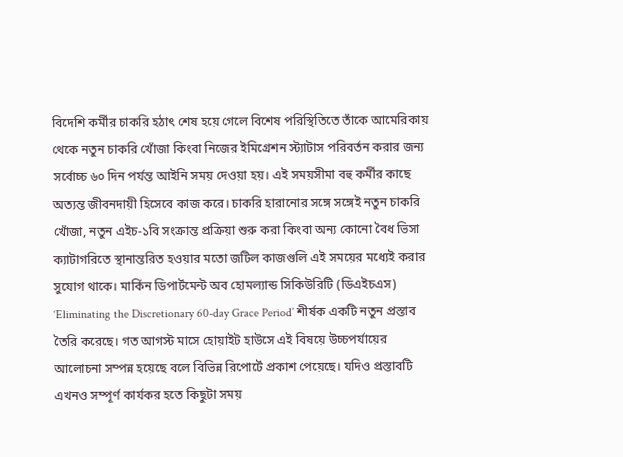বিদেশি কর্মীর চাকরি হঠাৎ শেষ হয়ে গেলে বিশেষ পরিস্থিতিতে তাঁকে আমেরিকায় থেকে নতুন চাকরি খোঁজা কিংবা নিজের ইমিগ্রেশন স্ট্যাটাস পরিবর্তন করার জন্য সর্বোচ্চ ৬০ দিন পর্যন্ত আইনি সময় দেওয়া হয়। এই সময়সীমা বহু কর্মীর কাছে অত্যন্ত জীবনদায়ী হিসেবে কাজ করে। চাকরি হারানোর সঙ্গে সঙ্গেই নতুন চাকরি খোঁজা, নতুন এইচ-১বি সংক্রান্ত প্রক্রিয়া শুরু করা কিংবা অন্য কোনো বৈধ ভিসা ক্যাটাগরিতে স্থানান্তরিত হওয়ার মতো জটিল কাজগুলি এই সময়ের মধ্যেই করার সুযোগ থাকে। মার্কিন ডিপার্টমেন্ট অব হোমল্যান্ড সিকিউরিটি (ডিএইচএস) ‘Eliminating the Discretionary 60-day Grace Period’ শীর্ষক একটি নতুন প্রস্তাব তৈরি করেছে। গত আগস্ট মাসে হোয়াইট হাউসে এই বিষয়ে উচ্চপর্যায়ের আলোচনা সম্পন্ন হয়েছে বলে বিভিন্ন রিপোর্টে প্রকাশ পেয়েছে। যদিও প্রস্তাবটি এখনও সম্পূর্ণ কার্যকর হতে কিছুটা সময়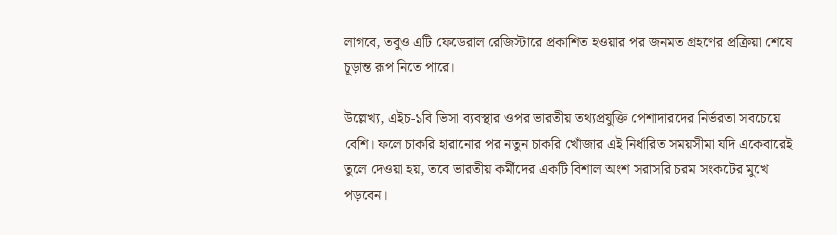লাগবে, তবুও এটি ফেডেরাল রেজিস্টারে প্রকাশিত হওয়ার পর জনমত গ্রহণের প্রক্রিয়া শেষে চূড়ান্ত রূপ নিতে পারে।

উল্লেখ্য, এইচ-১বি ভিসা ব্যবস্থার ওপর ভারতীয় তথ্যপ্রযুক্তি পেশাদারদের নির্ভরতা সবচেয়ে বেশি। ফলে চাকরি হারানোর পর নতুন চাকরি খোঁজার এই নির্ধারিত সময়সীমা যদি একেবারেই তুলে দেওয়া হয়, তবে ভারতীয় কর্মীদের একটি বিশাল অংশ সরাসরি চরম সংকটের মুখে পড়বেন।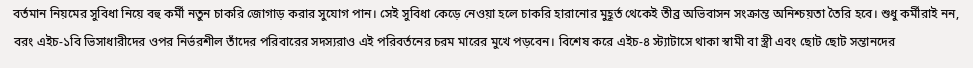বর্তমান নিয়মের সুবিধা নিয়ে বহু কর্মী নতুন চাকরি জোগাড় করার সুযোগ পান। সেই সুবিধা কেড়ে নেওয়া হলে চাকরি হারানোর মুহূর্ত থেকেই তীব্র অভিবাসন সংক্রান্ত অনিশ্চয়তা তৈরি হবে। শুধু কর্মীরাই নন, বরং এইচ-১বি ভিসাধারীদের ওপর নির্ভরশীল তাঁদের পরিবারের সদস্যরাও এই পরিবর্তনের চরম মারের মুখে পড়বেন। বিশেষ করে এইচ-৪ স্ট্যাটাসে থাকা স্বামী বা স্ত্রী এবং ছোট ছোট সন্তানদের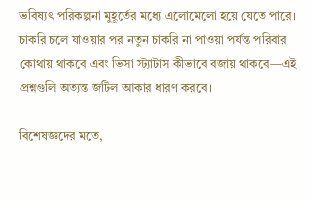ভবিষ্যৎ পরিকল্পনা মুহূর্তের মধ্যে এলোমেলো হয়ে যেতে পারে। চাকরি চলে যাওয়ার পর নতুন চাকরি না পাওয়া পর্যন্ত পরিবার কোথায় থাকবে এবং ভিসা স্ট্যাটাস কীভাবে বজায় থাকবে—এই প্রশ্নগুলি অত্যন্ত জটিল আকার ধারণ করবে।

বিশেষজ্ঞদের মতে,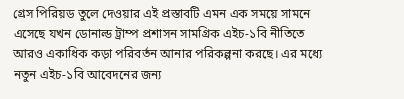গ্রেস পিরিয়ড তুলে দেওয়ার এই প্রস্তাবটি এমন এক সময়ে সামনে এসেছে যখন ডোনাল্ড ট্রাম্প প্রশাসন সামগ্রিক এইচ-১বি নীতিতে আরও একাধিক কড়া পরিবর্তন আনার পরিকল্পনা করছে। এর মধ্যে নতুন এইচ-১বি আবেদনের জন্য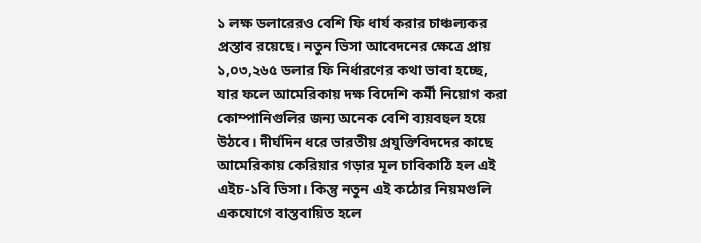১ লক্ষ ডলারেরও বেশি ফি ধার্য করার চাঞ্চল্যকর প্রস্তাব রয়েছে। নতুন ভিসা আবেদনের ক্ষেত্রে প্রায় ১,০৩,২৬৫ ডলার ফি নির্ধারণের কথা ভাবা হচ্ছে, যার ফলে আমেরিকায় দক্ষ বিদেশি কর্মী নিয়োগ করা কোম্পানিগুলির জন্য অনেক বেশি ব্যয়বহুল হয়ে উঠবে। দীর্ঘদিন ধরে ভারতীয় প্রযুক্তিবিদদের কাছে আমেরিকায় কেরিয়ার গড়ার মূল চাবিকাঠি হল এই এইচ-১বি ভিসা। কিন্তু নতুন এই কঠোর নিয়মগুলি একযোগে বাস্তবায়িত হলে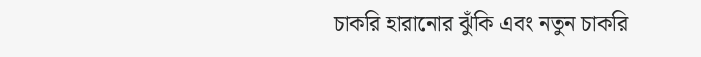চাকরি হারানোর ঝুঁকি এবং নতুন চাকরি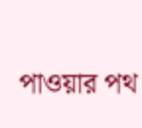পাওয়ার পথ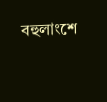বহুলাংশে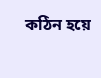কঠিন হয়ে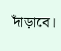দাঁড়াবে।